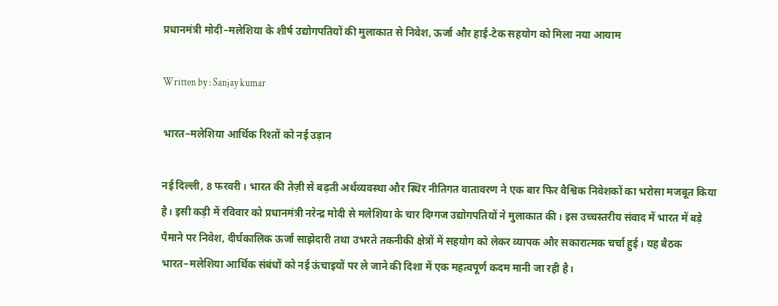प्रधानमंत्री मोदी–मलेशिया के शीर्ष उद्योगपतियों की मुलाकात से निवेश, ऊर्जा और हाई‑टेक सहयोग को मिला नया आयाम

Written by : Sanjay kumar

भारत–मलेशिया आर्थिक रिश्तों को नई उड़ान

नई दिल्ली, 8 फरवरी। भारत की तेज़ी से बढ़ती अर्थव्यवस्था और स्थिर नीतिगत वातावरण ने एक बार फिर वैश्विक निवेशकों का भरोसा मजबूत किया है। इसी कड़ी में रविवार को प्रधानमंत्री नरेन्द्र मोदी से मलेशिया के चार दिग्गज उद्योगपतियों ने मुलाकात की। इस उच्चस्तरीय संवाद में भारत में बड़े पैमाने पर निवेश, दीर्घकालिक ऊर्जा साझेदारी तथा उभरते तकनीकी क्षेत्रों में सहयोग को लेकर व्यापक और सकारात्मक चर्चा हुई। यह बैठक भारत–मलेशिया आर्थिक संबंधों को नई ऊंचाइयों पर ले जाने की दिशा में एक महत्वपूर्ण कदम मानी जा रही है।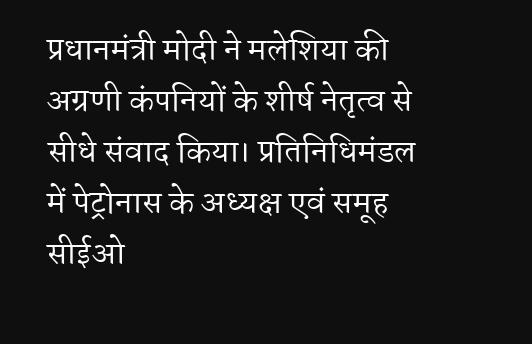प्रधानमंत्री मोदी ने मलेशिया की अग्रणी कंपनियों के शीर्ष नेतृत्व से सीधे संवाद किया। प्रतिनिधिमंडल में पेट्रोनास के अध्यक्ष एवं समूह सीईओ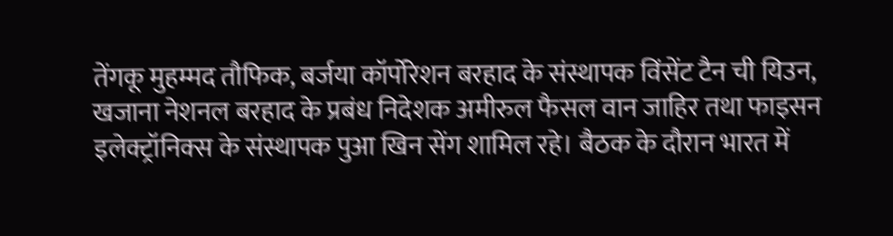तेंगकू मुहम्मद तौफिक, बर्जया कॉर्पोरेशन बरहाद के संस्थापक विंसेंट टैन ची यिउन, खजाना नेशनल बरहाद के प्रबंध निदेशक अमीरुल फैसल वान जाहिर तथा फाइसन इलेक्ट्रॉनिक्स के संस्थापक पुआ खिन सेंग शामिल रहे। बैठक के दौरान भारत में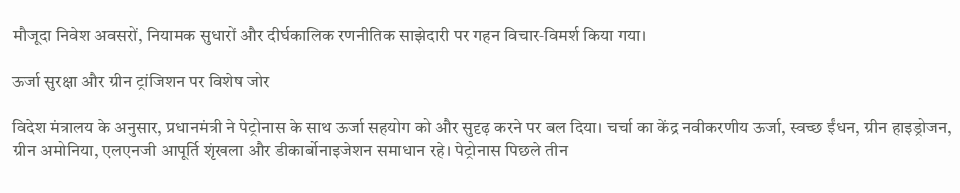मौजूदा निवेश अवसरों, नियामक सुधारों और दीर्घकालिक रणनीतिक साझेदारी पर गहन विचार‑विमर्श किया गया।

ऊर्जा सुरक्षा और ग्रीन ट्रांजिशन पर विशेष जोर

विदेश मंत्रालय के अनुसार, प्रधानमंत्री ने पेट्रोनास के साथ ऊर्जा सहयोग को और सुदृढ़ करने पर बल दिया। चर्चा का केंद्र नवीकरणीय ऊर्जा, स्वच्छ ईंधन, ग्रीन हाइड्रोजन, ग्रीन अमोनिया, एलएनजी आपूर्ति शृंखला और डीकार्बोनाइजेशन समाधान रहे। पेट्रोनास पिछले तीन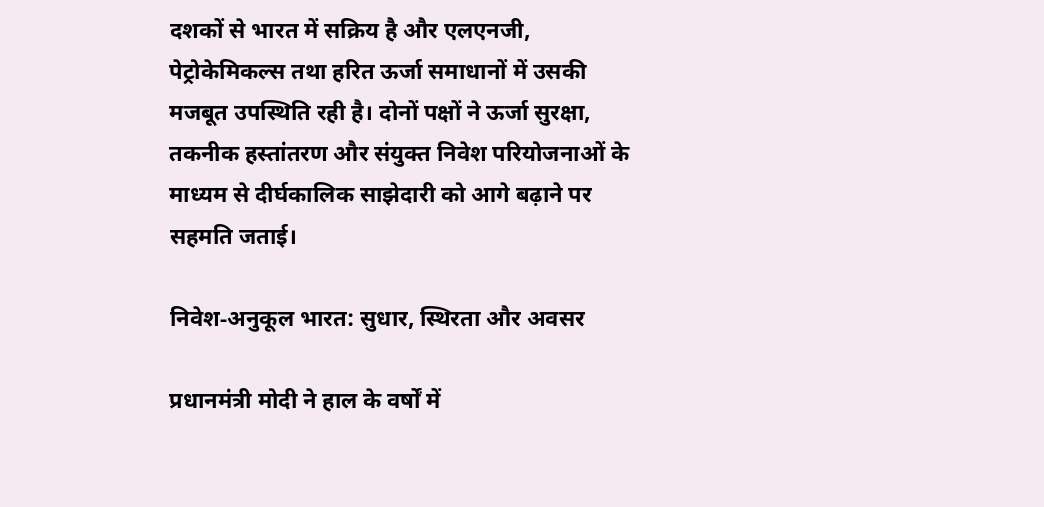दशकों से भारत में सक्रिय है और एलएनजी, पेट्रोकेमिकल्स तथा हरित ऊर्जा समाधानों में उसकी मजबूत उपस्थिति रही है। दोनों पक्षों ने ऊर्जा सुरक्षा, तकनीक हस्तांतरण और संयुक्त निवेश परियोजनाओं के माध्यम से दीर्घकालिक साझेदारी को आगे बढ़ाने पर सहमति जताई।

निवेश‑अनुकूल भारत: सुधार, स्थिरता और अवसर

प्रधानमंत्री मोदी ने हाल के वर्षों में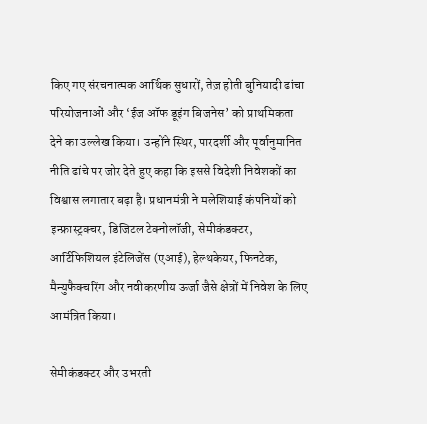किए गए संरचनात्मक आर्थिक सुधारों, तेज़ होती बुनियादी ढांचा परियोजनाओं और ‘ईज ऑफ डूइंग बिजनेस’ को प्राथमिकता देने का उल्लेख किया। उन्होंने स्थिर, पारदर्शी और पूर्वानुमानित नीति ढांचे पर जोर देते हुए कहा कि इससे विदेशी निवेशकों का विश्वास लगातार बढ़ा है। प्रधानमंत्री ने मलेशियाई कंपनियों को इन्फ्रास्ट्रक्चर, डिजिटल टेक्नोलॉजी, सेमीकंडक्टर, आर्टिफिशियल इंटेलिजेंस (एआई), हेल्थकेयर, फिनटेक, मैन्युफैक्चरिंग और नवीकरणीय ऊर्जा जैसे क्षेत्रों में निवेश के लिए आमंत्रित किया।

सेमीकंडक्टर और उभरती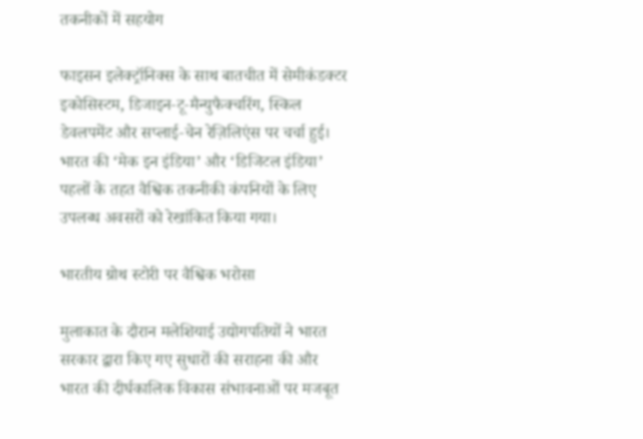तकनीकों में सहयोग

फाइसन इलेक्ट्रॉनिक्स के साथ बातचीत में सेमीकंडक्टर इकोसिस्टम, डिजाइन‑टू‑मैन्युफैक्चरिंग, स्किल डेवलपमेंट और सप्लाई‑चेन रेज़िलिएंस पर चर्चा हुई। भारत की ‘मेक इन इंडिया’ और ‘डिजिटल इंडिया’ पहलों के तहत वैश्विक तकनीकी कंपनियों के लिए उपलब्ध अवसरों को रेखांकित किया गया।

भारतीय ग्रोथ स्टोरी पर वैश्विक भरोसा

मुलाकात के दौरान मलेशियाई उद्योगपतियों ने भारत सरकार द्वारा किए गए सुधारों की सराहना की और भारत की दीर्घकालिक विकास संभावनाओं पर मजबूत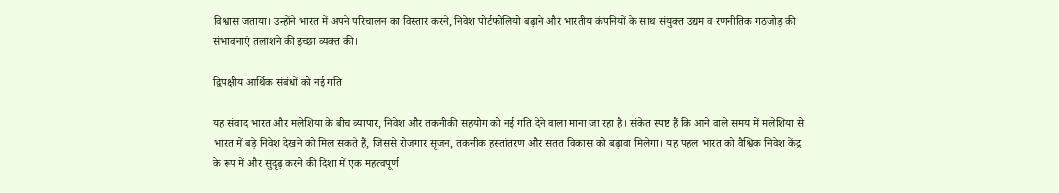विश्वास जताया। उन्होंने भारत में अपने परिचालन का विस्तार करने, निवेश पोर्टफोलियो बढ़ाने और भारतीय कंपनियों के साथ संयुक्त उद्यम व रणनीतिक गठजोड़ की संभावनाएं तलाशने की इच्छा व्यक्त की।

द्विपक्षीय आर्थिक संबंधों को नई गति

यह संवाद भारत और मलेशिया के बीच व्यापार, निवेश और तकनीकी सहयोग को नई गति देने वाला माना जा रहा है। संकेत स्पष्ट हैं कि आने वाले समय में मलेशिया से भारत में बड़े निवेश देखने को मिल सकते हैं, जिससे रोजगार सृजन, तकनीक हस्तांतरण और सतत विकास को बढ़ावा मिलेगा। यह पहल भारत को वैश्विक निवेश केंद्र के रूप में और सुदृढ़ करने की दिशा में एक महत्वपूर्ण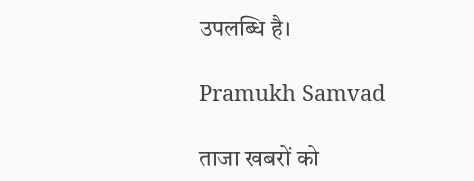उपलब्धि है।

Pramukh Samvad

ताजा खबरों को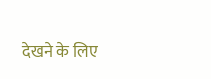देखने के लिए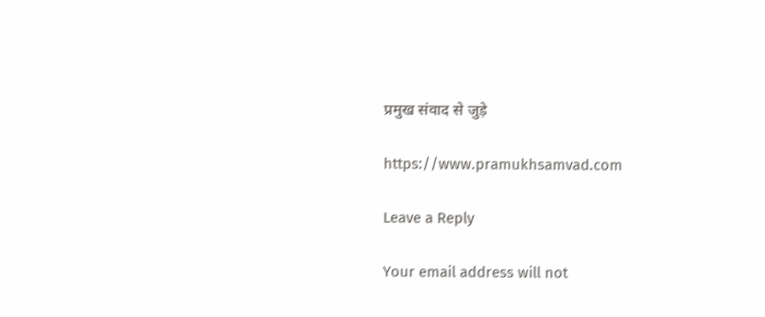प्रमुख संवाद से जुड़े

https://www.pramukhsamvad.com

Leave a Reply

Your email address will not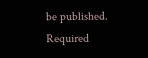be published. Required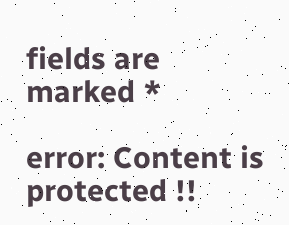fields are marked *

error: Content is protected !!